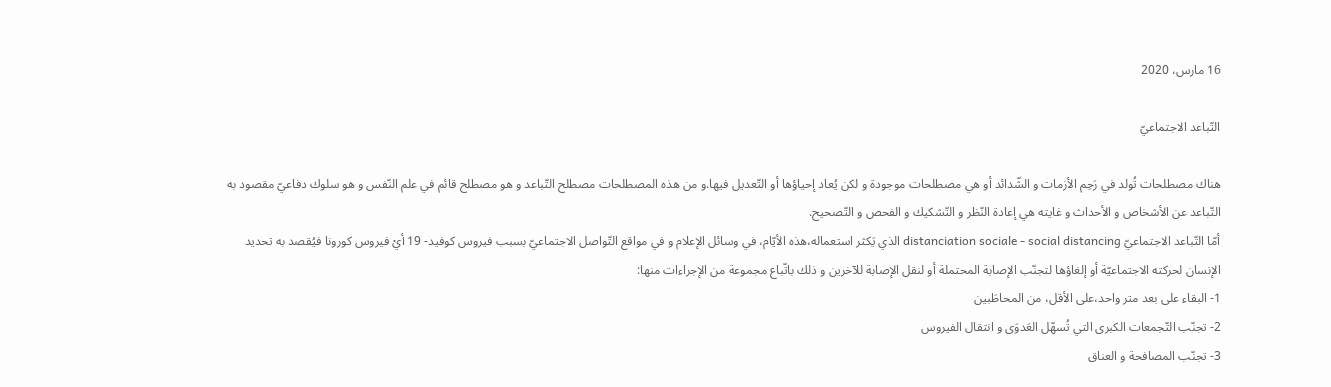16 مارس، 2020

التّباعد الاجتماعيّ

هناك مصطلحات تُولد في رَحِم الأزمات و الشّدائد أو هي مصطلحات موجودة و لكن يُعاد إحياؤها أو التّعديل فيها.و من هذه المصطلحات مصطلح التّباعد و هو مصطلح قائم في علم النّفس و هو سلوك دفاعيّ مقصود به التّباعد عن الأشخاص و الأحداث و غايته هي إعادة النّظر و التّشكيك و الفحص و التّصحيح.
أمّا التّباعد الاجتماعيّ distanciation sociale - social distancing الذي يَكثر استعماله،هذه الأيّام، في وسائل الإعلام و في مواقع التّواصل الاجتماعيّ بسبب فيروس كوفيد- 19 أيْ فيروس كورونا فيُقصد به تحديد الإنسان لحركته الاجتماعيّة أو إلغاؤها لتجنّب الإصابة المحتملة أو لنقل الإصابة للآخرين و ذلك باتّباع مجموعة من الإجراءات منها:
1- البقاء على بعد متر واحد،على الأقل، من المحاطَبين
2- تجنّب التّجمعات الكبرى التي تُسهّل العَدوَى و انتقال الفيروس
3- تجنّب المصافحة و العناق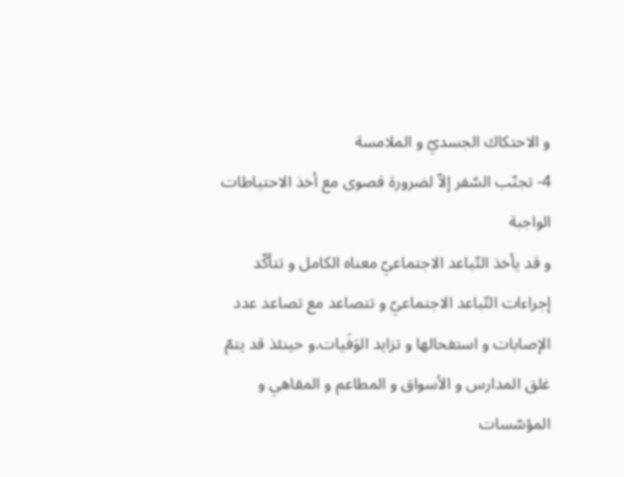و الاحتكاك الجسديّ و الملامسة
4- تجنّب السّفر إلاّ لضرورة قصوى مع أخذ الاحتياطات الواجبة
و قد يأخذ التّباعد الاجتماعيّ معناه الكامل و تتأكّد إجراءات التّباعد الاجتماعيّ و تتصاعد مع تصاعد عدد الإصابات و استفحالها و تزايد الوَفَيات.و حينئذ قد يتمّ غلق المدارس و الأسواق و المطاعم و المقاهي و المؤسّسات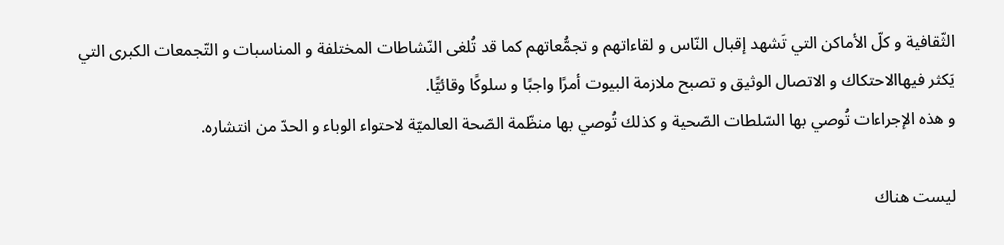الثّقافية و كلّ الأماكن التي تَشهد إقبال النّاس و لقاءاتهم و تجمُّعاتهم كما قد تُلغى النّشاطات المختلفة و المناسبات و التّجمعات الكبرى التي يَكثر فيهاالاحتكاك و الاتصال الوثيق و تصبح ملازمة البيوت أمرًا واجبًا و سلوكًا وقائيًّا.
و هذه الإجراءات تُوصي بها السّلطات الصّحية و كذلك تُوصي بها منظّمة الصّحة العالميّة لاحتواء الوباء و الحدّ من انتشاره.

ليست هناك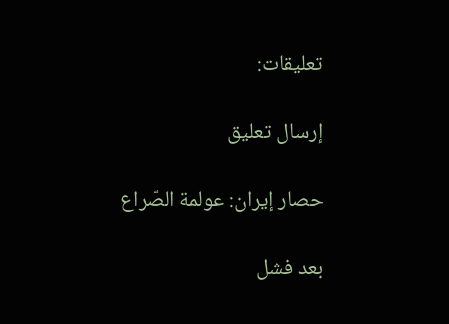تعليقات:

إرسال تعليق

حصار إيران: عولمة الصّراع

بعد فشل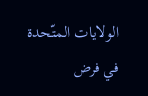الولايات المتّحدة في فرض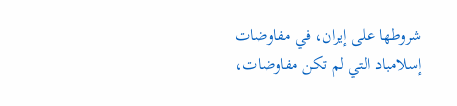شروطها على إيران، في مفاوضات إسلامباد التي لم تكن مفاوضات،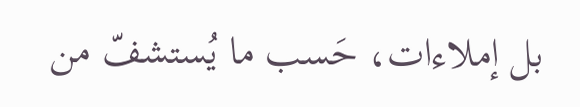بل إملاءات، حَسب ما يُستشفّ من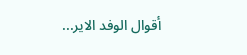أقوال الوفد الاير...